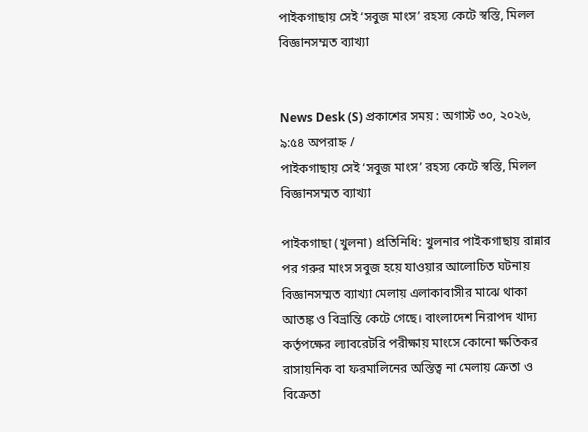পাইকগাছায় সেই ‘সবুজ মাংস’ রহস্য কেটে স্বস্তি, মিলল বিজ্ঞানসম্মত ব্যাখ্যা


News Desk (S) প্রকাশের সময় : অগাস্ট ৩০, ২০২৬, ৯:৫৪ অপরাহ্ন /
পাইকগাছায় সেই ‘সবুজ মাংস’ রহস্য কেটে স্বস্তি, মিলল বিজ্ঞানসম্মত ব্যাখ্যা

পাইকগাছা (খুলনা) প্রতিনিধি: খুলনার পাইকগাছায় রান্নার পর গরুর মাংস সবুজ হয়ে যাওয়ার আলোচিত ঘটনায় বিজ্ঞানসম্মত ব্যাখ্যা মেলায় এলাকাবাসীর মাঝে থাকা আতঙ্ক ও বিভ্রান্তি কেটে গেছে। বাংলাদেশ নিরাপদ খাদ্য কর্তৃপক্ষের ল্যাবরেটরি পরীক্ষায় মাংসে কোনো ক্ষতিকর রাসায়নিক বা ফরমালিনের অস্তিত্ব না মেলায় ক্রেতা ও বিক্রেতা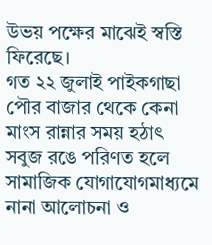উভয় পক্ষের মাঝেই স্বস্তি ফিরেছে।
গত ২২ জুলাই পাইকগাছা পৌর বাজার থেকে কেনা মাংস রান্নার সময় হঠাৎ সবুজ রঙে পরিণত হলে সামাজিক যোগাযোগমাধ্যমে নানা আলোচনা ও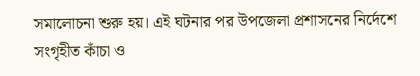সমালোচনা শুরু হয়। এই ঘটনার পর উপজেলা প্রশাসনের নির্দেশে সংগৃহীত কাঁচা ও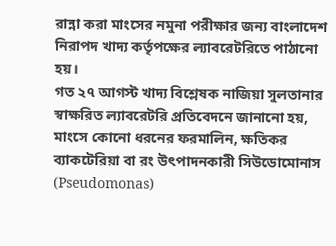রান্না করা মাংসের নমুনা পরীক্ষার জন্য বাংলাদেশ নিরাপদ খাদ্য কর্তৃপক্ষের ল্যাবরেটরিতে পাঠানো হয়।
গত ২৭ আগস্ট খাদ্য বিশ্লেষক নাজিয়া সুলতানার স্বাক্ষরিত ল্যাবরেটরি প্রতিবেদনে জানানো হয়, মাংসে কোনো ধরনের ফরমালিন, ক্ষতিকর ব্যাকটেরিয়া বা রং উৎপাদনকারী সিউডোমোনাস (Pseudomonas)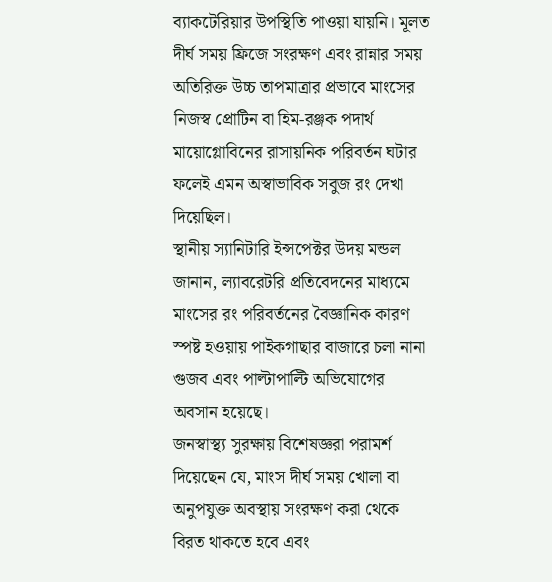ব্যাকটেরিয়ার উপস্থিতি পাওয়া যায়নি। মূলত দীর্ঘ সময় ফ্রিজে সংরক্ষণ এবং রান্নার সময় অতিরিক্ত উচ্চ তাপমাত্রার প্রভাবে মাংসের নিজস্ব প্রোটিন বা হিম-রঞ্জক পদার্থ মায়োগ্লোবিনের রাসায়নিক পরিবর্তন ঘটার ফলেই এমন অস্বাভাবিক সবুজ রং দেখা দিয়েছিল।
স্থানীয় স্যানিটারি ইন্সপেক্টর উদয় মন্ডল জানান, ল্যাবরেটরি প্রতিবেদনের মাধ্যমে মাংসের রং পরিবর্তনের বৈজ্ঞানিক কারণ স্পষ্ট হওয়ায় পাইকগাছার বাজারে চলা নানা গুজব এবং পাল্টাপাল্টি অভিযোগের অবসান হয়েছে।
জনস্বাস্থ্য সুরক্ষায় বিশেষজ্ঞরা পরামর্শ দিয়েছেন যে, মাংস দীর্ঘ সময় খোলা বা অনুপযুক্ত অবস্থায় সংরক্ষণ করা থেকে বিরত থাকতে হবে এবং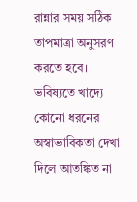রান্নার সময় সঠিক তাপমাত্রা অনুসরণ করতে হবে। ভবিষ্যতে খাদ্যে কোনো ধরনের অস্বাভাবিকতা দেখা দিলে আতঙ্কিত না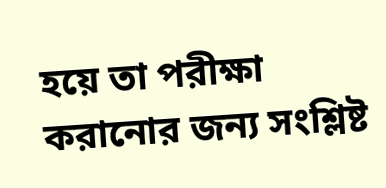হয়ে তা পরীক্ষা করানোর জন্য সংশ্লিষ্ট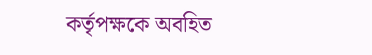কর্তৃপক্ষকে অবহিত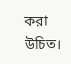করা উচিত।